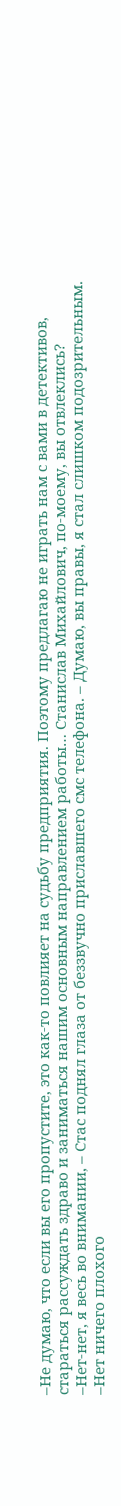–Не думаю, что если вы его пропустите, это как-то повлияет на судьбу предприятия. Поэтому предлагаю не играть нам с вами в детективов, стараться рассуждать здраво и заниматься нашим основным направлением работы… Станислав Михайлович, по-моему, вы отвлеклись?
–Нет-нет, я весь во внимании, – Стас поднял глаза от беззвучно приславшего смс телефона. – Думаю, вы правы, я стал слишком подозрительным.
–Нет ничего плохого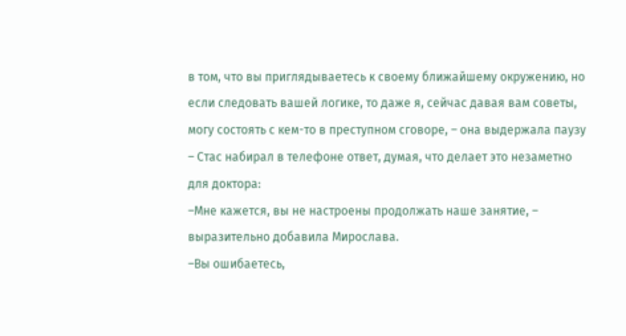в том, что вы приглядываетесь к своему ближайшему окружению, но если следовать вашей логике, то даже я, сейчас давая вам советы, могу состоять с кем-то в преступном сговоре, – она выдержала паузу – Стас набирал в телефоне ответ, думая, что делает это незаметно для доктора:
–Мне кажется, вы не настроены продолжать наше занятие, – выразительно добавила Мирослава.
–Вы ошибаетесь,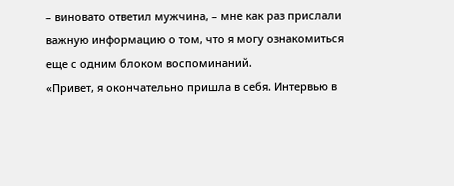– виновато ответил мужчина, – мне как раз прислали важную информацию о том, что я могу ознакомиться еще с одним блоком воспоминаний.
«Привет, я окончательно пришла в себя. Интервью в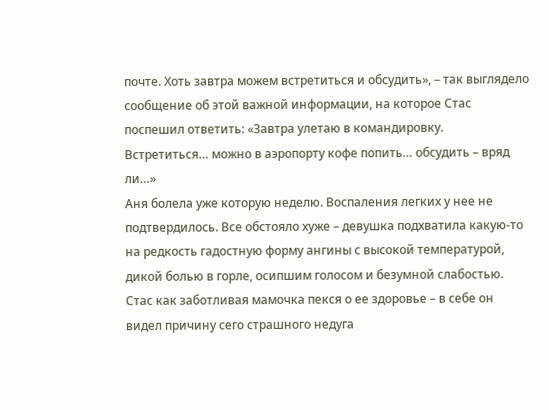почте. Хоть завтра можем встретиться и обсудить», – так выглядело сообщение об этой важной информации, на которое Стас поспешил ответить: «Завтра улетаю в командировку. Встретиться… можно в аэропорту кофе попить… обсудить – вряд ли…»
Аня болела уже которую неделю. Воспаления легких у нее не подтвердилось. Все обстояло хуже – девушка подхватила какую-то на редкость гадостную форму ангины с высокой температурой, дикой болью в горле, осипшим голосом и безумной слабостью. Стас как заботливая мамочка пекся о ее здоровье – в себе он видел причину сего страшного недуга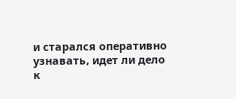и старался оперативно узнавать, идет ли дело к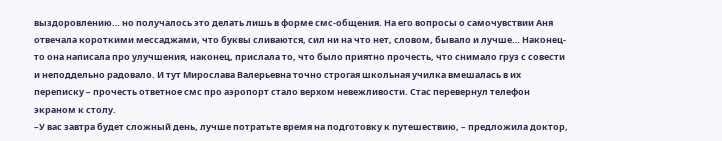выздоровлению… но получалось это делать лишь в форме смс-общения. На его вопросы о самочувствии Аня отвечала короткими мессаджами, что буквы сливаются, сил ни на что нет, словом, бывало и лучше… Наконец-то она написала про улучшения, наконец, прислала то, что было приятно прочесть, что снимало груз с совести и неподдельно радовало. И тут Мирослава Валерьевна точно строгая школьная училка вмешалась в их переписку – прочесть ответное смс про аэропорт стало верхом невежливости. Стас перевернул телефон экраном к столу.
–У вас завтра будет сложный день, лучше потратьте время на подготовку к путешествию, – предложила доктор,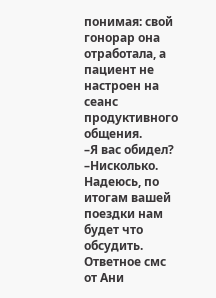понимая: свой гонорар она отработала, а пациент не настроен на сеанс продуктивного общения.
–Я вас обидел?
–Нисколько. Надеюсь, по итогам вашей поездки нам будет что обсудить.
Ответное смс от Ани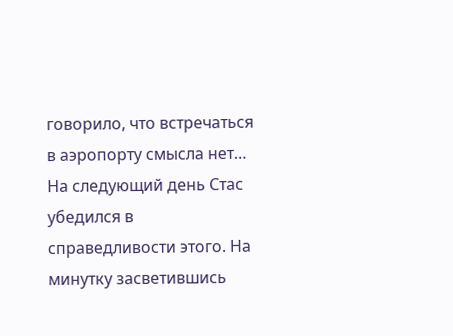говорило, что встречаться в аэропорту смысла нет… На следующий день Стас убедился в справедливости этого. На минутку засветившись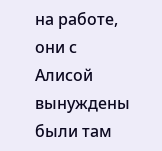на работе, они с Алисой вынуждены были там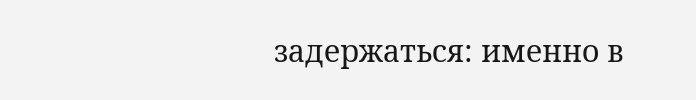задержаться: именно в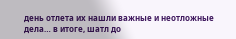день отлета их нашли важные и неотложные дела… в итоге, шатл до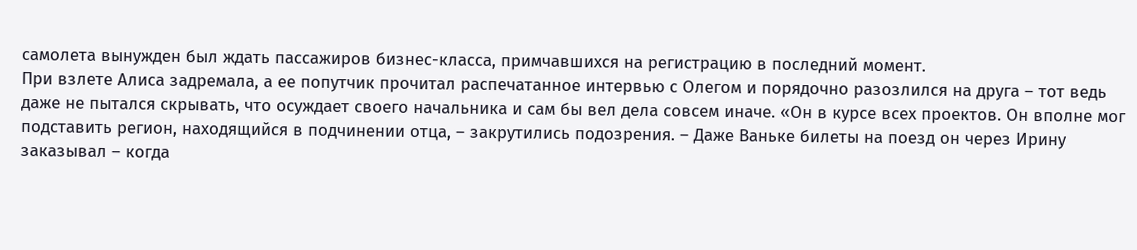самолета вынужден был ждать пассажиров бизнес-класса, примчавшихся на регистрацию в последний момент.
При взлете Алиса задремала, а ее попутчик прочитал распечатанное интервью с Олегом и порядочно разозлился на друга – тот ведь даже не пытался скрывать, что осуждает своего начальника и сам бы вел дела совсем иначе. «Он в курсе всех проектов. Он вполне мог подставить регион, находящийся в подчинении отца, – закрутились подозрения. – Даже Ваньке билеты на поезд он через Ирину заказывал – когда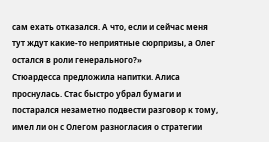сам ехать отказался. А что, если и сейчас меня тут ждут какие-то неприятные сюрпризы, а Олег остался в роли генерального?»
Стюардесса предложила напитки. Алиса проснулась. Стас быстро убрал бумаги и постарался незаметно подвести разговор к тому, имел ли он с Олегом разногласия о стратегии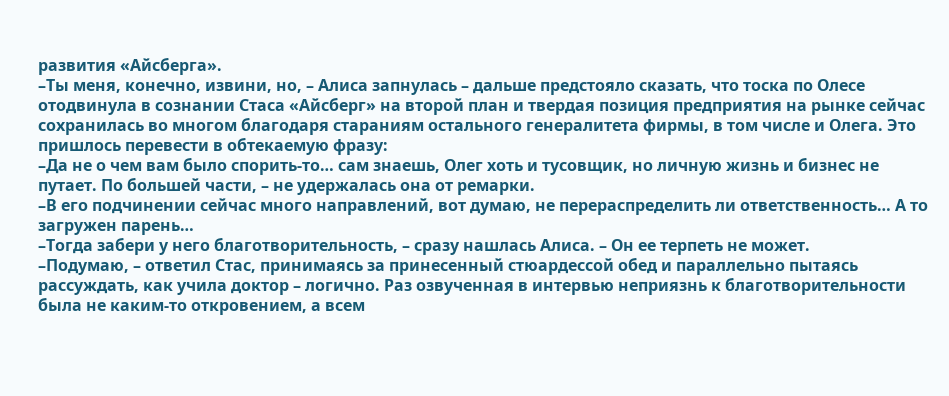развития «Айсберга».
–Ты меня, конечно, извини, но, – Алиса запнулась – дальше предстояло сказать, что тоска по Олесе отодвинула в сознании Стаса «Айсберг» на второй план и твердая позиция предприятия на рынке сейчас сохранилась во многом благодаря стараниям остального генералитета фирмы, в том числе и Олега. Это пришлось перевести в обтекаемую фразу:
–Да не о чем вам было спорить-то… сам знаешь, Олег хоть и тусовщик, но личную жизнь и бизнес не путает. По большей части, – не удержалась она от ремарки.
–В его подчинении сейчас много направлений, вот думаю, не перераспределить ли ответственность… А то загружен парень…
–Тогда забери у него благотворительность, – сразу нашлась Алиса. – Он ее терпеть не может.
–Подумаю, – ответил Стас, принимаясь за принесенный стюардессой обед и параллельно пытаясь рассуждать, как учила доктор – логично. Раз озвученная в интервью неприязнь к благотворительности была не каким-то откровением, а всем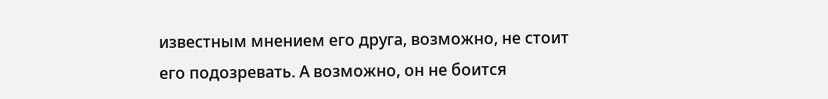известным мнением его друга, возможно, не стоит его подозревать. А возможно, он не боится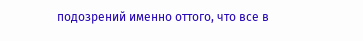подозрений именно оттого, что все в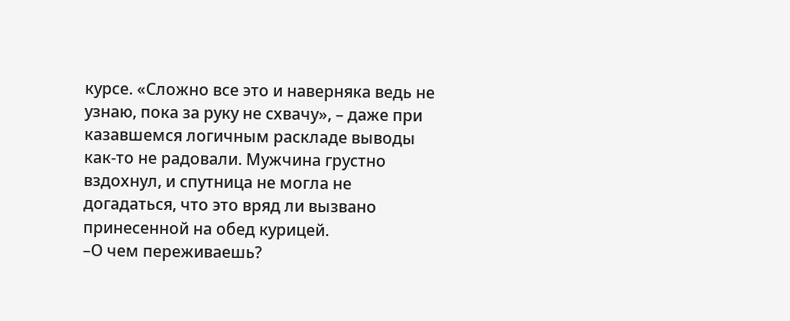курсе. «Сложно все это и наверняка ведь не узнаю, пока за руку не схвачу», – даже при казавшемся логичным раскладе выводы как-то не радовали. Мужчина грустно вздохнул, и спутница не могла не догадаться, что это вряд ли вызвано принесенной на обед курицей.
–О чем переживаешь?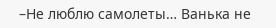–Не люблю самолеты… Ванька не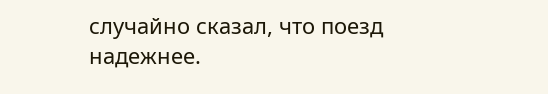случайно сказал, что поезд надежнее.